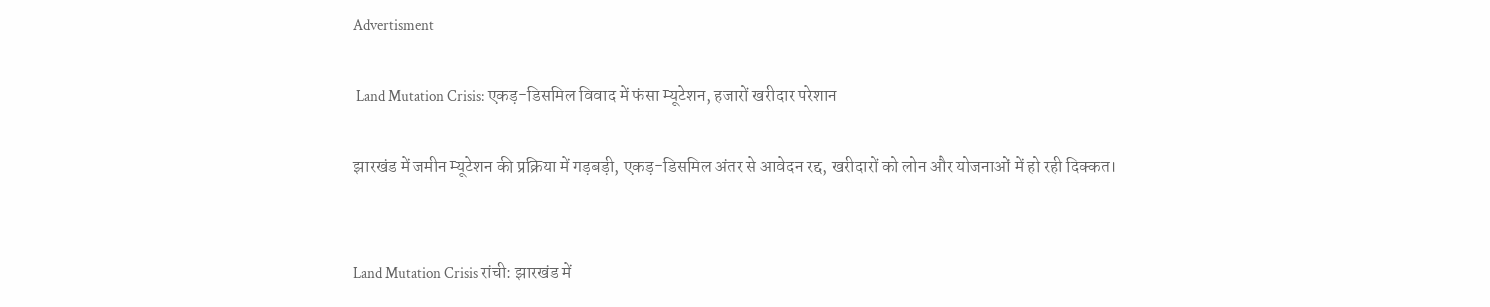Advertisment

 Land Mutation Crisis: एकड़-डिसमिल विवाद में फंसा म्यूटेशन, हजारों खरीदार परेशान

झारखंड में जमीन म्यूटेशन की प्रक्रिया में गड़बड़ी, एकड़-डिसमिल अंतर से आवेदन रद्द, खरीदारों को लोन और योजनाओं में हो रही दिक्कत।


Land Mutation Crisis रांची: झारखंड में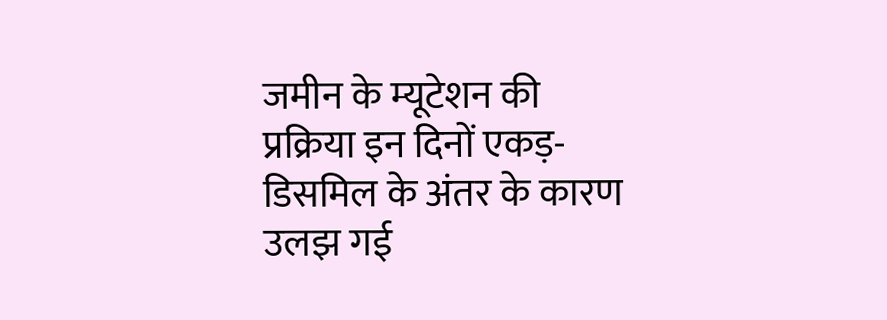जमीन के म्यूटेशन की प्रक्रिया इन दिनों एकड़-डिसमिल के अंतर के कारण उलझ गई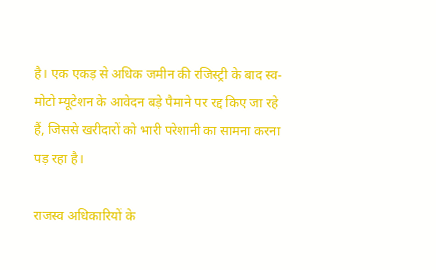है। एक एकड़ से अधिक जमीन की रजिस्ट्री के बाद स्व-मोटो म्यूटेशन के आवेदन बड़े पैमाने पर रद्द किए जा रहे हैं, जिससे खरीदारों को भारी परेशानी का सामना करना पड़ रहा है।

राजस्व अधिकारियों के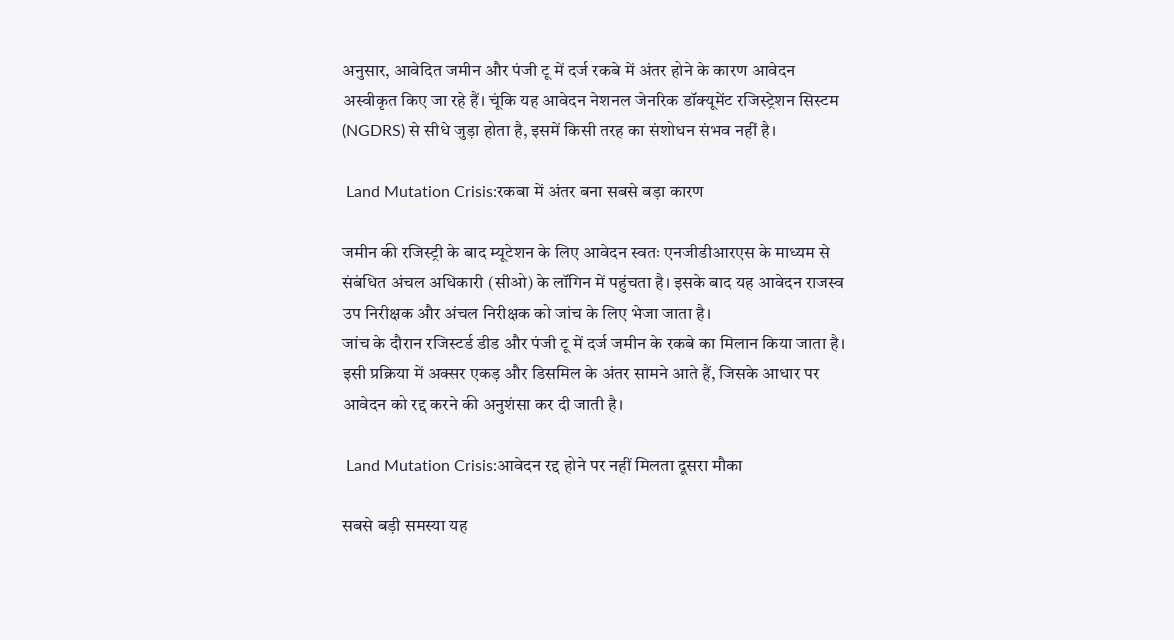अनुसार, आवेदित जमीन और पंजी टू में दर्ज रकबे में अंतर होने के कारण आवेदन अस्वीकृत किए जा रहे हैं। चूंकि यह आवेदन नेशनल जेनरिक डॉक्यूमेंट रजिस्ट्रेशन सिस्टम (NGDRS) से सीधे जुड़ा होता है, इसमें किसी तरह का संशोधन संभव नहीं है।

 Land Mutation Crisis:रकबा में अंतर बना सबसे बड़ा कारण

जमीन की रजिस्ट्री के बाद म्यूटेशन के लिए आवेदन स्वतः एनजीडीआरएस के माध्यम से संबंधित अंचल अधिकारी (सीओ) के लॉगिन में पहुंचता है। इसके बाद यह आवेदन राजस्व उप निरीक्षक और अंचल निरीक्षक को जांच के लिए भेजा जाता है।
जांच के दौरान रजिस्टर्ड डीड और पंजी टू में दर्ज जमीन के रकबे का मिलान किया जाता है। इसी प्रक्रिया में अक्सर एकड़ और डिसमिल के अंतर सामने आते हैं, जिसके आधार पर आवेदन को रद्द करने की अनुशंसा कर दी जाती है।

 Land Mutation Crisis:आवेदन रद्द होने पर नहीं मिलता दूसरा मौका

सबसे बड़ी समस्या यह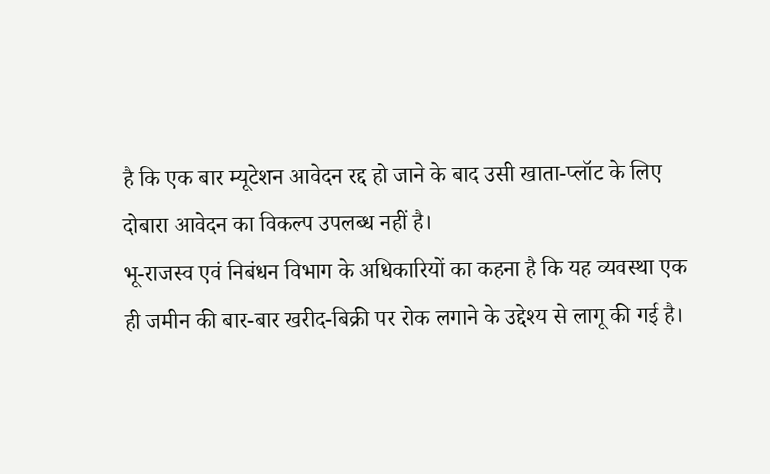है कि एक बार म्यूटेशन आवेदन रद्द हो जाने के बाद उसी खाता-प्लॉट के लिए दोबारा आवेदन का विकल्प उपलब्ध नहीं है।
भू-राजस्व एवं निबंधन विभाग के अधिकारियों का कहना है कि यह व्यवस्था एक ही जमीन की बार-बार खरीद-बिक्री पर रोक लगाने के उद्देश्य से लागू की गई है।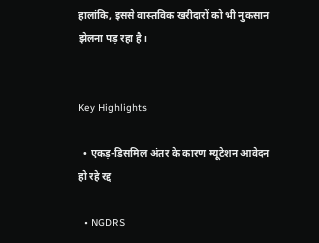हालांकि, इससे वास्तविक खरीदारों को भी नुकसान झेलना पड़ रहा है।


Key Highlights

  • एकड़-डिसमिल अंतर के कारण म्यूटेशन आवेदन हो रहे रद्द

  • NGDRS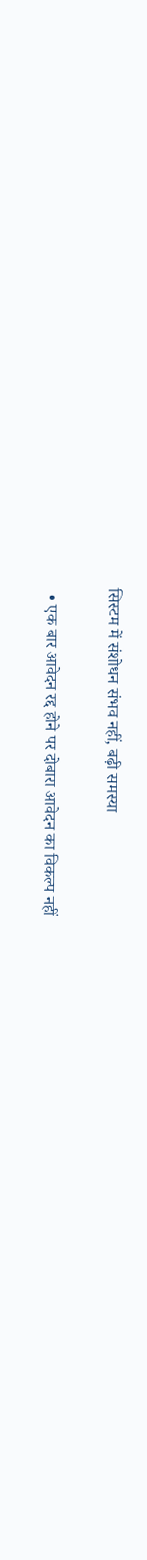सिस्टम में संशोधन संभव नहीं, बढ़ी समस्या

  • एक बार आवेदन रद्द होने पर दोबारा आवेदन का विकल्प नहीं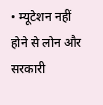• म्यूटेशन नहीं होने से लोन और सरकारी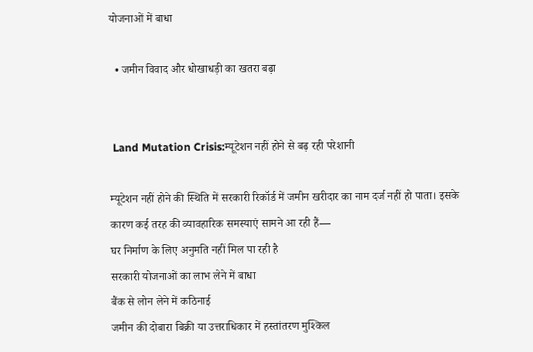योजनाओं में बाधा

  • जमीन विवाद और धोखाधड़ी का खतरा बढ़ा


 Land Mutation Crisis:म्यूटेशन नहीं होने से बढ़ रही परेशानी

म्यूटेशन नहीं होने की स्थिति में सरकारी रिकॉर्ड में जमीन खरीदार का नाम दर्ज नहीं हो पाता। इसके कारण कई तरह की व्यावहारिक समस्याएं सामने आ रही हैं—
घर निर्माण के लिए अनुमति नहीं मिल पा रही है
सरकारी योजनाओं का लाभ लेने में बाधा
बैंक से लोन लेने में कठिनाई
जमीन की दोबारा बिक्री या उत्तराधिकार में हस्तांतरण मुश्किल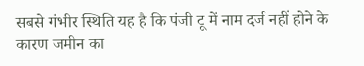सबसे गंभीर स्थिति यह है कि पंजी टू में नाम दर्ज नहीं होने के कारण जमीन का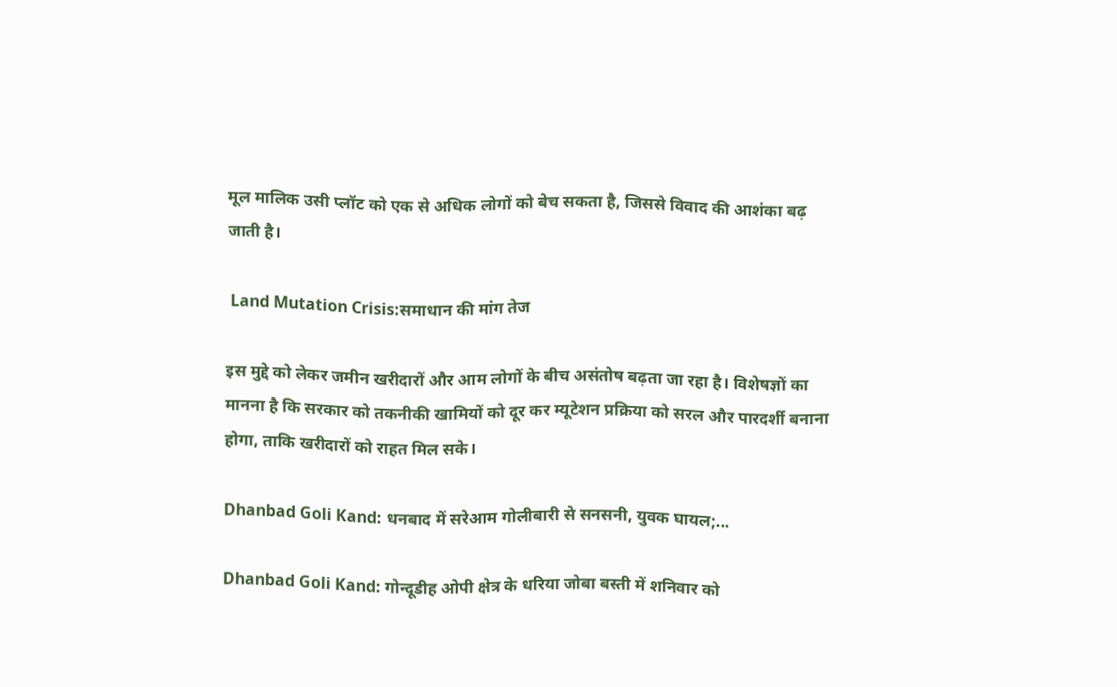मूल मालिक उसी प्लॉट को एक से अधिक लोगों को बेच सकता है, जिससे विवाद की आशंका बढ़ जाती है।

 Land Mutation Crisis:समाधान की मांग तेज

इस मुद्दे को लेकर जमीन खरीदारों और आम लोगों के बीच असंतोष बढ़ता जा रहा है। विशेषज्ञों का मानना है कि सरकार को तकनीकी खामियों को दूर कर म्यूटेशन प्रक्रिया को सरल और पारदर्शी बनाना होगा, ताकि खरीदारों को राहत मिल सके।

Dhanbad Goli Kand: धनबाद में सरेआम गोलीबारी से सनसनी, युवक घायल;...

Dhanbad Goli Kand: गोन्दूडीह ओपी क्षेत्र के धरिया जोबा बस्ती में शनिवार को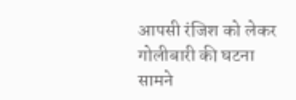आपसी रंजिश को लेकर गोलीबारी की घटना सामने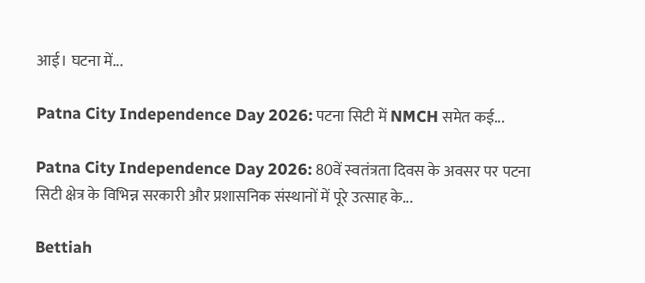आई। घटना में...

Patna City Independence Day 2026: पटना सिटी में NMCH समेत कई...

Patna City Independence Day 2026: 80वें स्वतंत्रता दिवस के अवसर पर पटना सिटी क्षेत्र के विभिन्न सरकारी और प्रशासनिक संस्थानों में पूरे उत्साह के...

Bettiah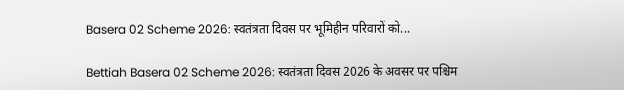Basera 02 Scheme 2026: स्वतंत्रता दिवस पर भूमिहीन परिवारों को...

Bettiah Basera 02 Scheme 2026: स्वतंत्रता दिवस 2026 के अवसर पर पश्चिम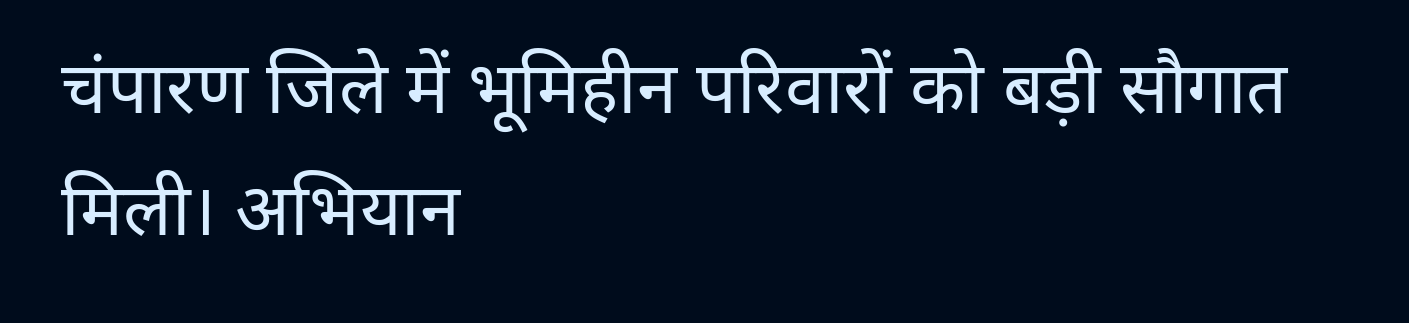चंपारण जिले में भूमिहीन परिवारों को बड़ी सौगात मिली। अभियान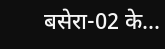बसेरा-02 के...